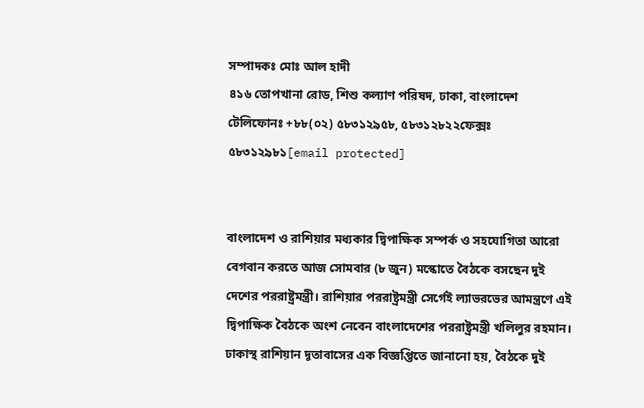সম্পাদকঃ মোঃ আল হাদী
৪১৬ তোপখানা রোড, শিশু কল্যাণ পরিষদ, ঢাকা, বাংলাদেশ
টেলিফোনঃ +৮৮(০২) ৫৮৩১২৯৫৮, ৫৮৩১২৮২২ফেক্সঃ ৫৮৩১২৯৮১[email protected]


বাংলাদেশ ও রাশিয়ার মধ্যকার দ্বিপাক্ষিক সম্পর্ক ও সহযোগিতা আরো বেগবান করতে আজ সোমবার (৮ জুন) মস্কোতে বৈঠকে বসছেন দুই দেশের পররাষ্ট্রমন্ত্রী। রাশিয়ার পররাষ্ট্রমন্ত্রী সের্গেই ল্যাভরভের আমন্ত্রণে এই দ্বিপাক্ষিক বৈঠকে অংশ নেবেন বাংলাদেশের পররাষ্ট্রমন্ত্রী খলিলুর রহমান।
ঢাকাস্থ রাশিয়ান দূতাবাসের এক বিজ্ঞপ্তিতে জানানো হয়, বৈঠকে দুই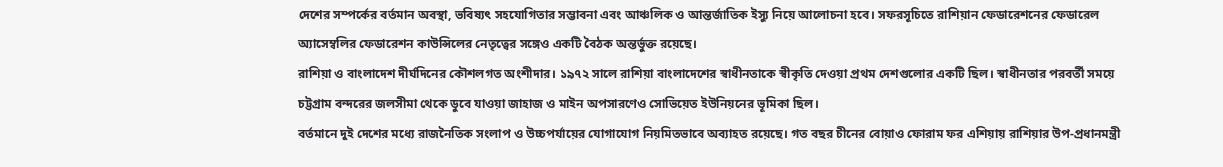দেশের সম্পর্কের বর্তমান অবস্থা, ভবিষ্যৎ সহযোগিতার সম্ভাবনা এবং আঞ্চলিক ও আন্তর্জাতিক ইস্যু নিয়ে আলোচনা হবে। সফরসূচিতে রাশিয়ান ফেডারেশনের ফেডারেল অ্যাসেম্বলির ফেডারেশন কাউন্সিলের নেতৃত্বের সঙ্গেও একটি বৈঠক অন্তর্ভুক্ত রয়েছে।
রাশিয়া ও বাংলাদেশ দীর্ঘদিনের কৌশলগত অংশীদার। ১৯৭২ সালে রাশিয়া বাংলাদেশের স্বাধীনতাকে স্বীকৃতি দেওয়া প্রথম দেশগুলোর একটি ছিল। স্বাধীনতার পরবর্তী সময়ে চট্টগ্রাম বন্দরের জলসীমা থেকে ডুবে যাওয়া জাহাজ ও মাইন অপসারণেও সোভিয়েত ইউনিয়নের ভূমিকা ছিল।
বর্তমানে দুই দেশের মধ্যে রাজনৈতিক সংলাপ ও উচ্চপর্যায়ের যোগাযোগ নিয়মিতভাবে অব্যাহত রয়েছে। গত বছর চীনের বোয়াও ফোরাম ফর এশিয়ায় রাশিয়ার উপ-প্রধানমন্ত্রী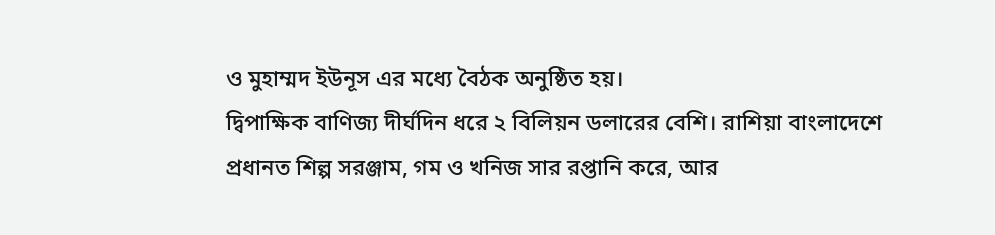ও মুহাম্মদ ইউনূস এর মধ্যে বৈঠক অনুষ্ঠিত হয়।
দ্বিপাক্ষিক বাণিজ্য দীর্ঘদিন ধরে ২ বিলিয়ন ডলারের বেশি। রাশিয়া বাংলাদেশে প্রধানত শিল্প সরঞ্জাম, গম ও খনিজ সার রপ্তানি করে, আর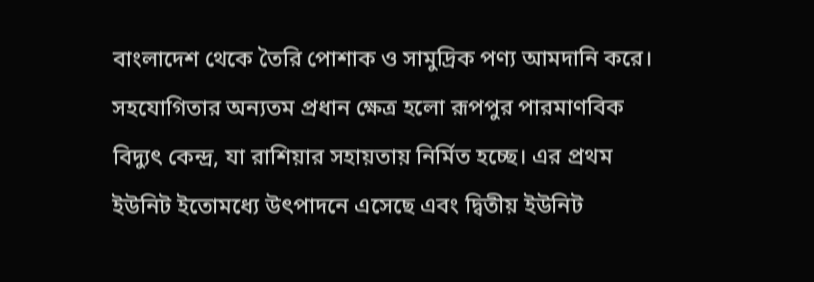বাংলাদেশ থেকে তৈরি পোশাক ও সামুদ্রিক পণ্য আমদানি করে।
সহযোগিতার অন্যতম প্রধান ক্ষেত্র হলো রূপপুর পারমাণবিক বিদ্যুৎ কেন্দ্র, যা রাশিয়ার সহায়তায় নির্মিত হচ্ছে। এর প্রথম ইউনিট ইতোমধ্যে উৎপাদনে এসেছে এবং দ্বিতীয় ইউনিট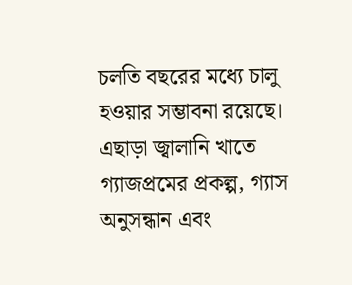চলতি বছরের মধ্যে চালু হওয়ার সম্ভাবনা রয়েছে।
এছাড়া জ্বালানি খাতে গ্যাজপ্রমের প্রকল্প, গ্যাস অনুসন্ধান এবং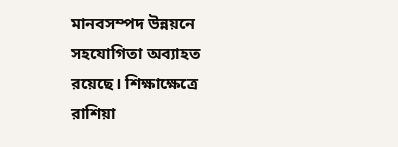মানবসম্পদ উন্নয়নে সহযোগিতা অব্যাহত রয়েছে। শিক্ষাক্ষেত্রে রাশিয়া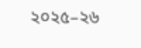২০২৫–২৬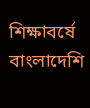শিক্ষাবর্ষে বাংলাদেশি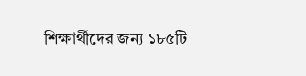শিক্ষার্থীদের জন্য ১৮৫টি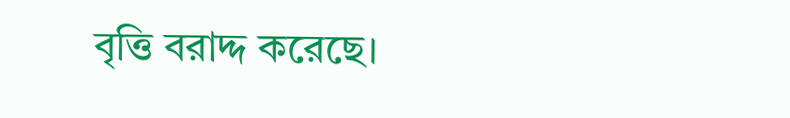বৃত্তি বরাদ্দ করেছে।